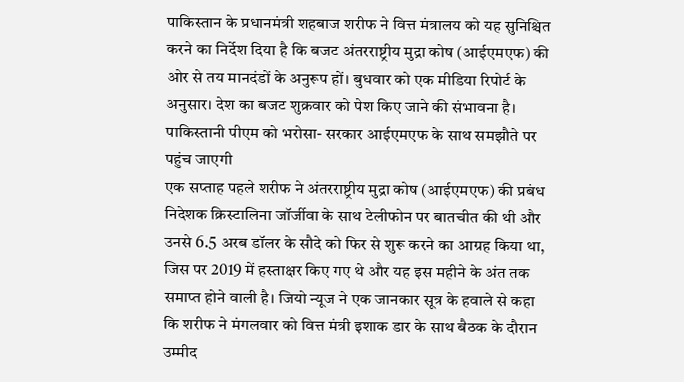पाकिस्तान के प्रधानमंत्री शहबाज शरीफ ने वित्त मंत्रालय को यह सुनिश्चित करने का निर्देश दिया है कि बजट अंतरराष्ट्रीय मुद्रा कोष (आईएमएफ) की ओर से तय मानदंडों के अनुरूप हों। बुधवार को एक मीडिया रिपोर्ट के अनुसार। देश का बजट शुक्रवार को पेश किए जाने की संभावना है।
पाकिस्तानी पीएम को भरोसा- सरकार आईएमएफ के साथ समझौते पर पहुंच जाएगी
एक सप्ताह पहले शरीफ ने अंतरराष्ट्रीय मुद्रा कोष (आईएमएफ) की प्रबंध निदेशक क्रिस्टालिना जॉर्जीवा के साथ टेलीफोन पर बातचीत की थी और उनसे 6.5 अरब डॉलर के सौदे को फिर से शुरू करने का आग्रह किया था, जिस पर 2019 में हस्ताक्षर किए गए थे और यह इस महीने के अंत तक समाप्त होने वाली है। जियो न्यूज ने एक जानकार सूत्र के हवाले से कहा कि शरीफ ने मंगलवार को वित्त मंत्री इशाक डार के साथ बैठक के दौरान उम्मीद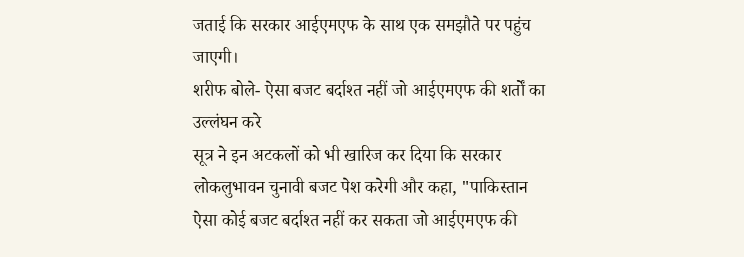जताई कि सरकार आईएमएफ के साथ एक समझौते पर पहुंच जाएगी।
शरीफ बोले- ऐसा बजट बर्दाश्त नहीं जो आईएमएफ की शर्तों का उल्लंघन करे
सूत्र ने इन अटकलों को भी खारिज कर दिया कि सरकार लोकलुभावन चुनावी बजट पेश करेगी और कहा, "पाकिस्तान ऐसा कोई बजट बर्दाश्त नहीं कर सकता जो आईएमएफ की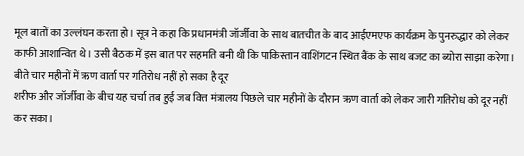मूल बातों का उल्लंघन करता हो। सूत्र ने कहा कि प्रधानमंत्री जॉर्जीवा के साथ बातचीत के बाद आईएमएफ कार्यक्रम के पुनरुद्धार को लेकर काफी आशान्वित थे। उसी बैठक में इस बात पर सहमति बनी थी कि पाकिस्तान वाशिंगटन स्थित बैंक के साथ बजट का ब्योरा साझा करेगा।
बीते चार महीनों में ऋण वार्ता पर गतिरोध नहीं हो सका है दूर
शरीफ और जॉर्जीवा के बीच यह चर्चा तब हुई जब वित्त मंत्रालय पिछले चार महीनों के दौरान ऋण वार्ता को लेकर जारी गतिरोध को दूर नहीं कर सका।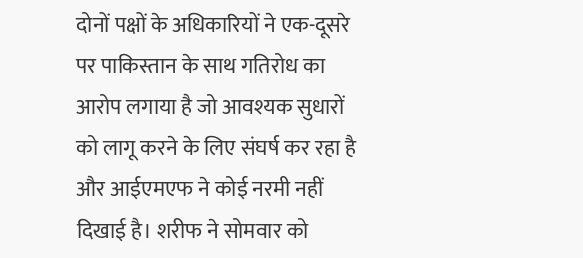दोनों पक्षों के अधिकारियों ने एक-दूसरे पर पाकिस्तान के साथ गतिरोध का आरोप लगाया है जो आवश्यक सुधारों को लागू करने के लिए संघर्ष कर रहा है और आईएमएफ ने कोई नरमी नहीं दिखाई है। शरीफ ने सोमवार को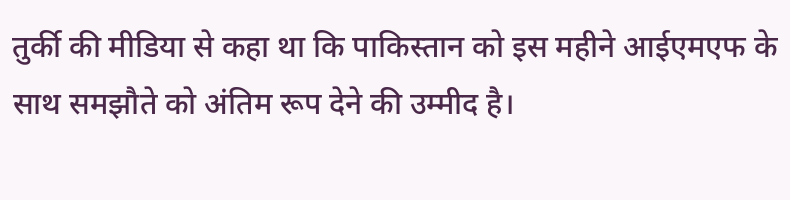तुर्की की मीडिया से कहा था कि पाकिस्तान को इस महीने आईएमएफ के साथ समझौते को अंतिम रूप देने की उम्मीद है।